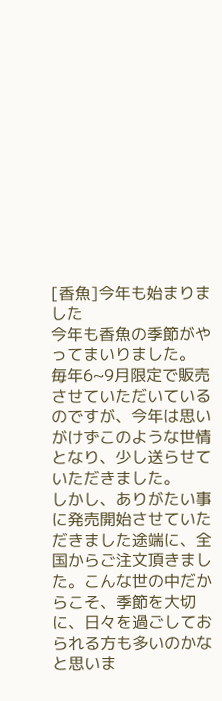[香魚]今年も始まりました
今年も香魚の季節がやってまいりました。
毎年6~9月限定で販売させていただいているのですが、今年は思いがけずこのような世情となり、少し送らせていただきました。
しかし、ありがたい事に発売開始させていただきました途端に、全国からご注文頂きました。こんな世の中だからこそ、季節を大切に、日々を過ごしておられる方も多いのかなと思いま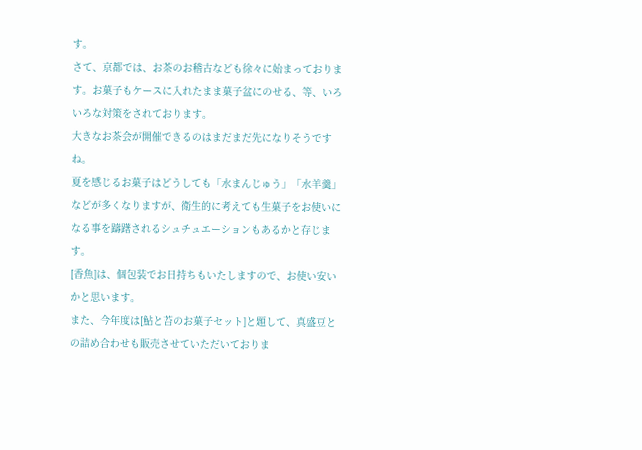す。
さて、京都では、お茶のお稽古なども徐々に始まっております。お菓子もケースに入れたまま菓子盆にのせる、等、いろいろな対策をされております。
大きなお茶会が開催できるのはまだまだ先になりそうですね。
夏を感じるお菓子はどうしても「水まんじゅう」「水羊羹」などが多くなりますが、衛生的に考えても生菓子をお使いになる事を躊躇されるシュチュエーションもあるかと存じます。
[香魚]は、個包装でお日持ちもいたしますので、お使い安いかと思います。
また、今年度は[鮎と苔のお菓子セット]と題して、真盛豆との詰め合わせも販売させていただいておりま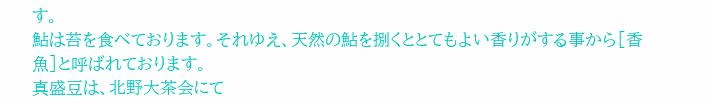す。
鮎は苔を食べております。それゆえ、天然の鮎を捌くととてもよい香りがする事から[香魚]と呼ばれております。
真盛豆は、北野大茶会にて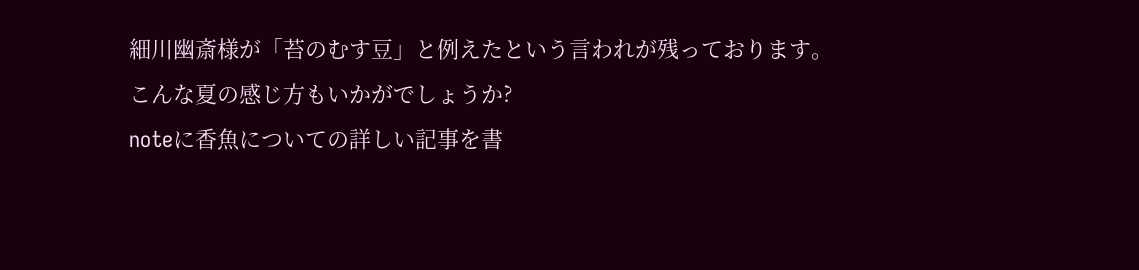細川幽斎様が「苔のむす豆」と例えたという言われが残っております。
こんな夏の感じ方もいかがでしょうか?
noteに香魚についての詳しい記事を書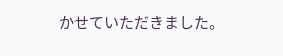かせていただきました。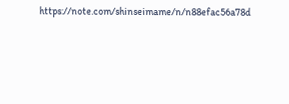https://note.com/shinseimame/n/n88efac56a78d